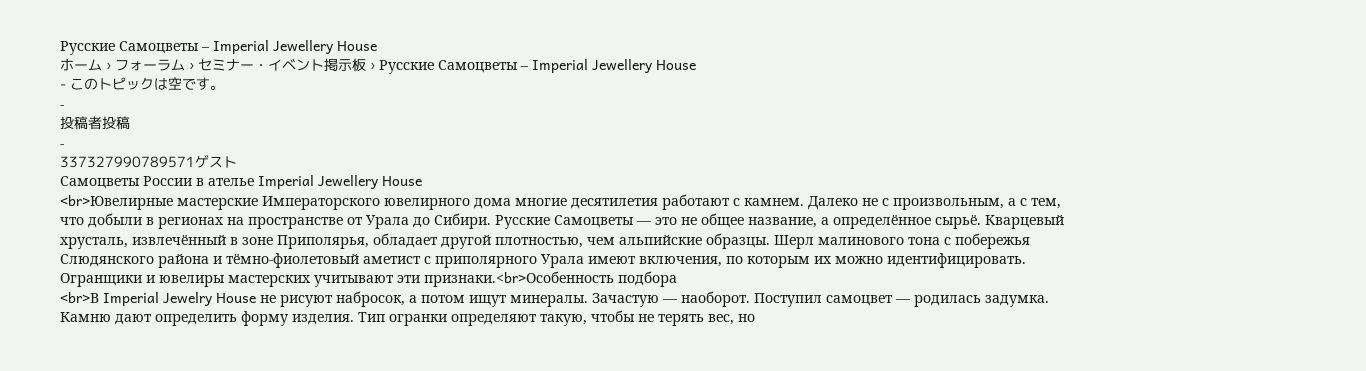Русские Самоцветы – Imperial Jewellery House
ホーム › フォーラム › セミナー・イベント掲示板 › Русские Самоцветы – Imperial Jewellery House
- このトピックは空です。
-
投稿者投稿
-
337327990789571ゲスト
Самоцветы России в ателье Imperial Jewellery House
<br>Ювелирные мастерские Императорского ювелирного дома многие десятилетия работают с камнем. Далеко не с произвольным, а с тем, что добыли в регионах на пространстве от Урала до Сибири. Русские Самоцветы — это не общее название, а определённое сырьё. Кварцевый хрусталь, извлечённый в зоне Приполярья, обладает другой плотностью, чем альпийские образцы. Шерл малинового тона с побережья Слюдянского района и тёмно-фиолетовый аметист с приполярного Урала имеют включения, по которым их можно идентифицировать. Огранщики и ювелиры мастерских учитывают эти признаки.<br>Особенность подбора
<br>В Imperial Jewelry House не рисуют набросок, а потом ищут минералы. Зачастую — наоборот. Поступил самоцвет — родилась задумка. Камню дают определить форму изделия. Тип огранки определяют такую, чтобы не терять вес, но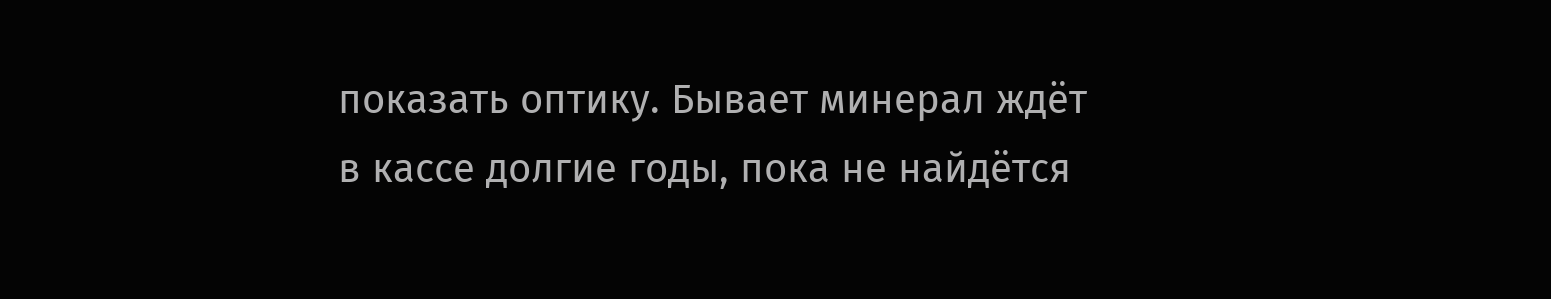показать оптику. Бывает минерал ждёт в кассе долгие годы, пока не найдётся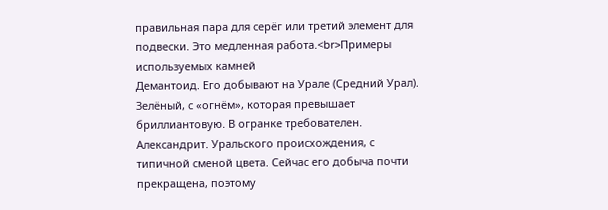правильная пара для серёг или третий элемент для подвески. Это медленная работа.<br>Примеры используемых камней
Демантоид. Его добывают на Урале (Средний Урал). Зелёный, с «огнём», которая превышает бриллиантовую. В огранке требователен.
Александрит. Уральского происхождения, с типичной сменой цвета. Сейчас его добыча почти прекращена, поэтому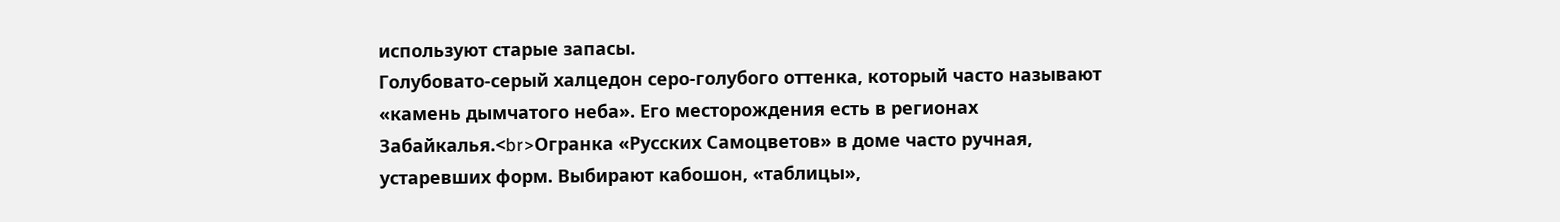используют старые запасы.
Голубовато-серый халцедон серо-голубого оттенка, который часто называют «камень дымчатого неба». Его месторождения есть в регионах Забайкалья.<br>Огранка «Русских Самоцветов» в доме часто ручная, устаревших форм. Выбирают кабошон, «таблицы»,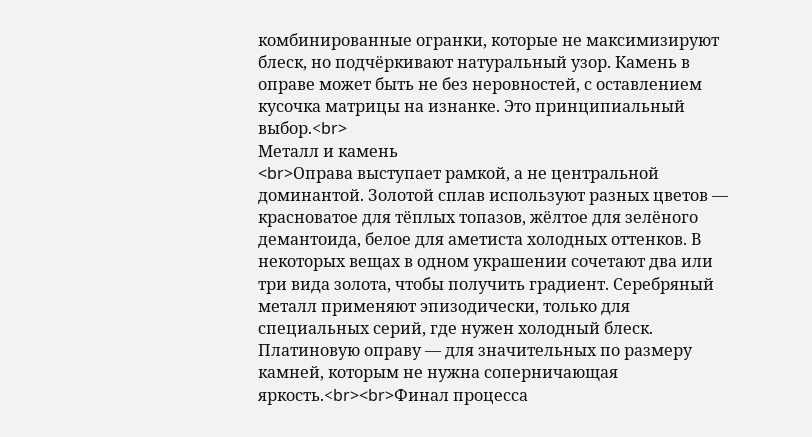комбинированные огранки, которые не максимизируют блеск, но подчёркивают натуральный узор. Камень в оправе может быть не без неровностей, с оставлением кусочка матрицы на изнанке. Это принципиальный выбор.<br>
Металл и камень
<br>Оправа выступает рамкой, а не центральной доминантой. Золотой сплав используют разных цветов — красноватое для тёплых топазов, жёлтое для зелёного демантоида, белое для аметиста холодных оттенков. В некоторых вещах в одном украшении сочетают два или три вида золота, чтобы получить градиент. Серебряный металл применяют эпизодически, только для специальных серий, где нужен холодный блеск. Платиновую оправу — для значительных по размеру камней, которым не нужна соперничающая яркость.<br><br>Финал процесса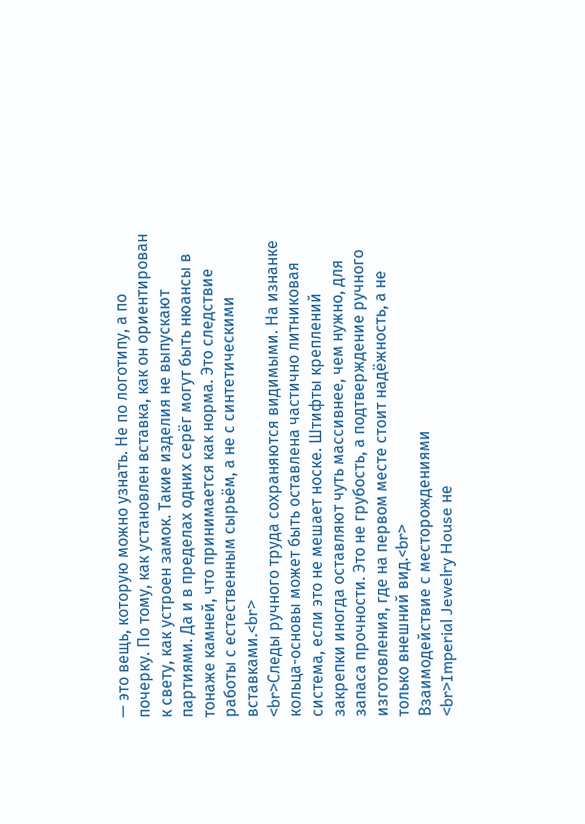— это вещь, которую можно узнать. Не по логотипу, а по почерку. По тому, как установлен вставка, как он ориентирован к свету, как устроен замок. Такие изделия не выпускают партиями. Да и в пределах одних серёг могут быть нюансы в тонаже камней, что принимается как норма. Это следствие работы с естественным сырьём, а не с синтетическими вставками.<br>
<br>Следы ручного труда сохраняются видимыми. На изнанке кольца-основы может быть оставлена частично литниковая система, если это не мешает носке. Штифты креплений закрепки иногда оставляют чуть массивнее, чем нужно, для запаса прочности. Это не грубость, а подтверждение ручного изготовления, где на первом месте стоит надёжность, а не только внешний вид.<br>
Взаимодействие с месторождениями
<br>Imperial Jewelry House не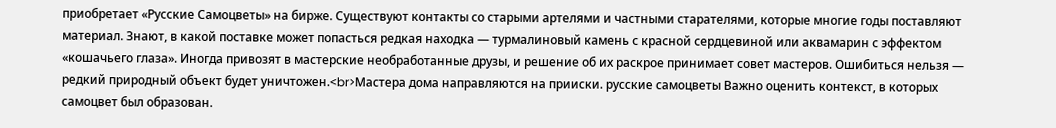приобретает «Русские Самоцветы» на бирже. Существуют контакты со старыми артелями и частными старателями, которые многие годы поставляют материал. Знают, в какой поставке может попасться редкая находка — турмалиновый камень с красной сердцевиной или аквамарин с эффектом «кошачьего глаза». Иногда привозят в мастерские необработанные друзы, и решение об их раскрое принимает совет мастеров. Ошибиться нельзя — редкий природный объект будет уничтожен.<br>Мастера дома направляются на прииски. русские самоцветы Важно оценить контекст, в которых самоцвет был образован.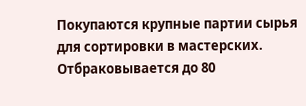Покупаются крупные партии сырья для сортировки в мастерских. Отбраковывается до 80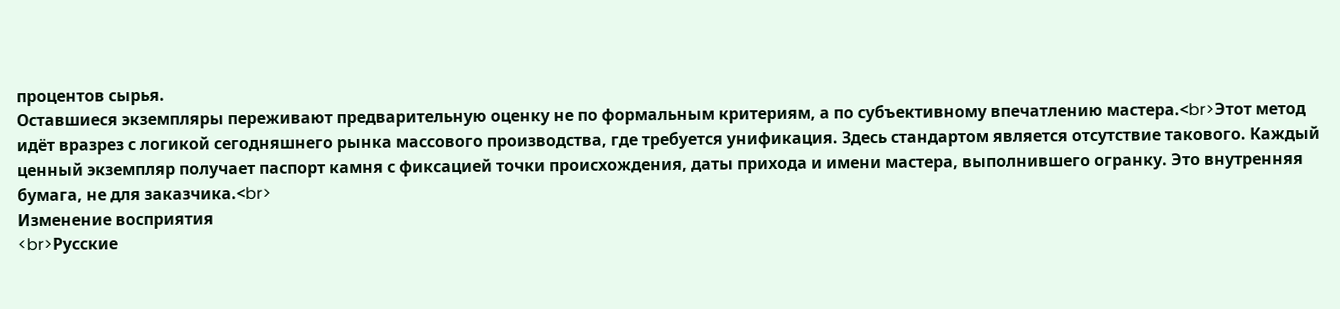процентов сырья.
Оставшиеся экземпляры переживают предварительную оценку не по формальным критериям, а по субъективному впечатлению мастера.<br>Этот метод идёт вразрез с логикой сегодняшнего рынка массового производства, где требуется унификация. Здесь стандартом является отсутствие такового. Каждый ценный экземпляр получает паспорт камня с фиксацией точки происхождения, даты прихода и имени мастера, выполнившего огранку. Это внутренняя бумага, не для заказчика.<br>
Изменение восприятия
<br>Русские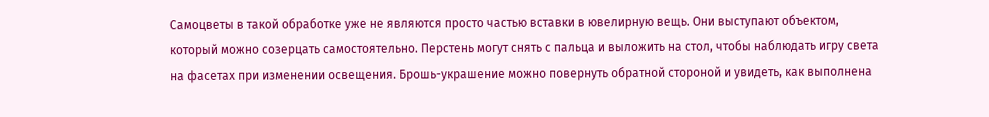Самоцветы в такой обработке уже не являются просто частью вставки в ювелирную вещь. Они выступают объектом, который можно созерцать самостоятельно. Перстень могут снять с пальца и выложить на стол, чтобы наблюдать игру света на фасетах при изменении освещения. Брошь-украшение можно повернуть обратной стороной и увидеть, как выполнена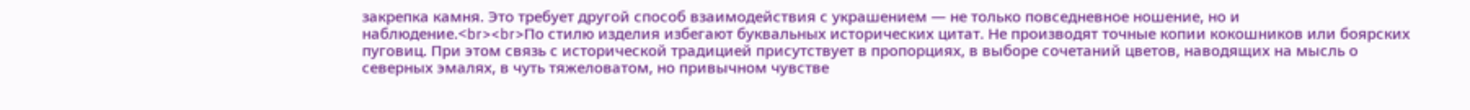закрепка камня. Это требует другой способ взаимодействия с украшением — не только повседневное ношение, но и наблюдение.<br><br>По стилю изделия избегают буквальных исторических цитат. Не производят точные копии кокошников или боярских пуговиц. При этом связь с исторической традицией присутствует в пропорциях, в выборе сочетаний цветов, наводящих на мысль о северных эмалях, в чуть тяжеловатом, но привычном чувстве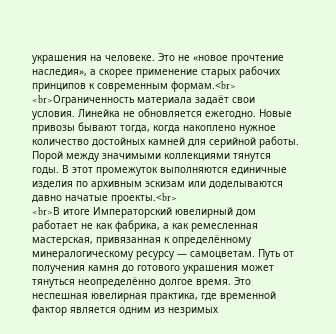украшения на человеке. Это не «новое прочтение наследия», а скорее применение старых рабочих принципов к современным формам.<br>
<br>Ограниченность материала задаёт свои условия. Линейка не обновляется ежегодно. Новые привозы бывают тогда, когда накоплено нужное количество достойных камней для серийной работы. Порой между значимыми коллекциями тянутся годы. В этот промежуток выполняются единичные изделия по архивным эскизам или доделываются давно начатые проекты.<br>
<br>В итоге Императорский ювелирный дом работает не как фабрика, а как ремесленная мастерская, привязанная к определённому минералогическому ресурсу — самоцветам. Путь от получения камня до готового украшения может тянуться неопределённо долгое время. Это неспешная ювелирная практика, где временной фактор является одним из незримых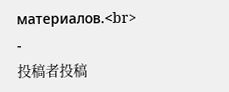материалов.<br>
-
投稿者投稿